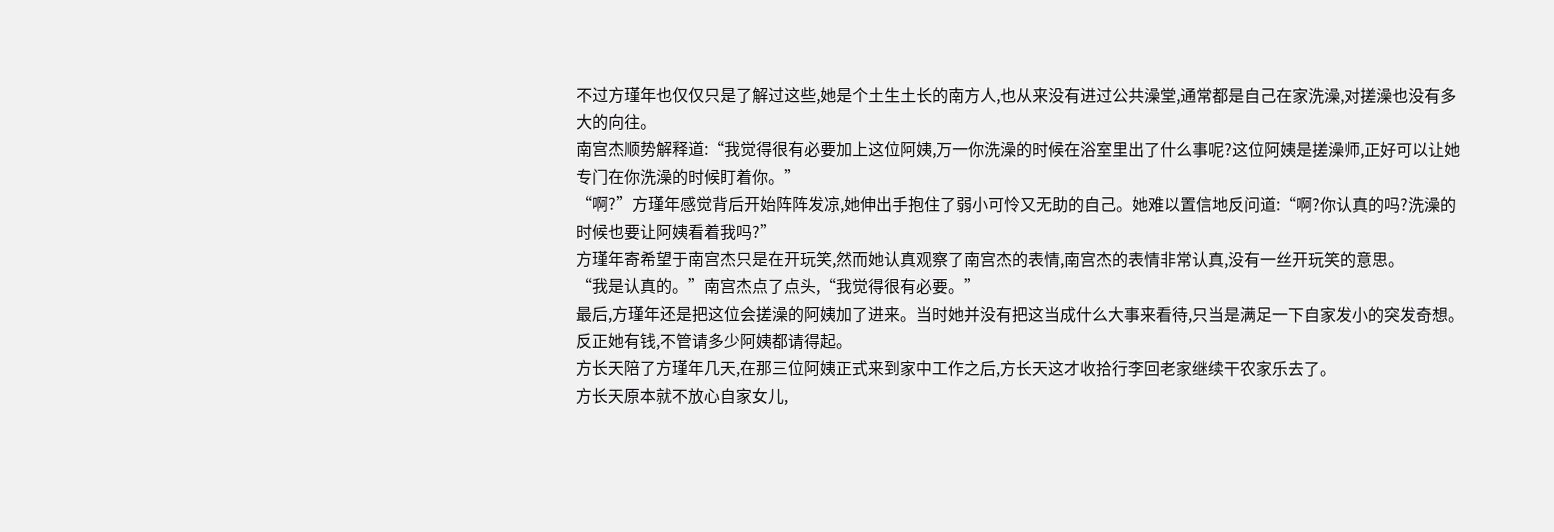不过方瑾年也仅仅只是了解过这些,她是个土生土长的南方人,也从来没有进过公共澡堂,通常都是自己在家洗澡,对搓澡也没有多大的向往。
南宫杰顺势解释道:“我觉得很有必要加上这位阿姨,万一你洗澡的时候在浴室里出了什么事呢?这位阿姨是搓澡师,正好可以让她专门在你洗澡的时候盯着你。”
“啊?”方瑾年感觉背后开始阵阵发凉,她伸出手抱住了弱小可怜又无助的自己。她难以置信地反问道:“啊?你认真的吗?洗澡的时候也要让阿姨看着我吗?”
方瑾年寄希望于南宫杰只是在开玩笑,然而她认真观察了南宫杰的表情,南宫杰的表情非常认真,没有一丝开玩笑的意思。
“我是认真的。”南宫杰点了点头,“我觉得很有必要。”
最后,方瑾年还是把这位会搓澡的阿姨加了进来。当时她并没有把这当成什么大事来看待,只当是满足一下自家发小的突发奇想。
反正她有钱,不管请多少阿姨都请得起。
方长天陪了方瑾年几天,在那三位阿姨正式来到家中工作之后,方长天这才收拾行李回老家继续干农家乐去了。
方长天原本就不放心自家女儿,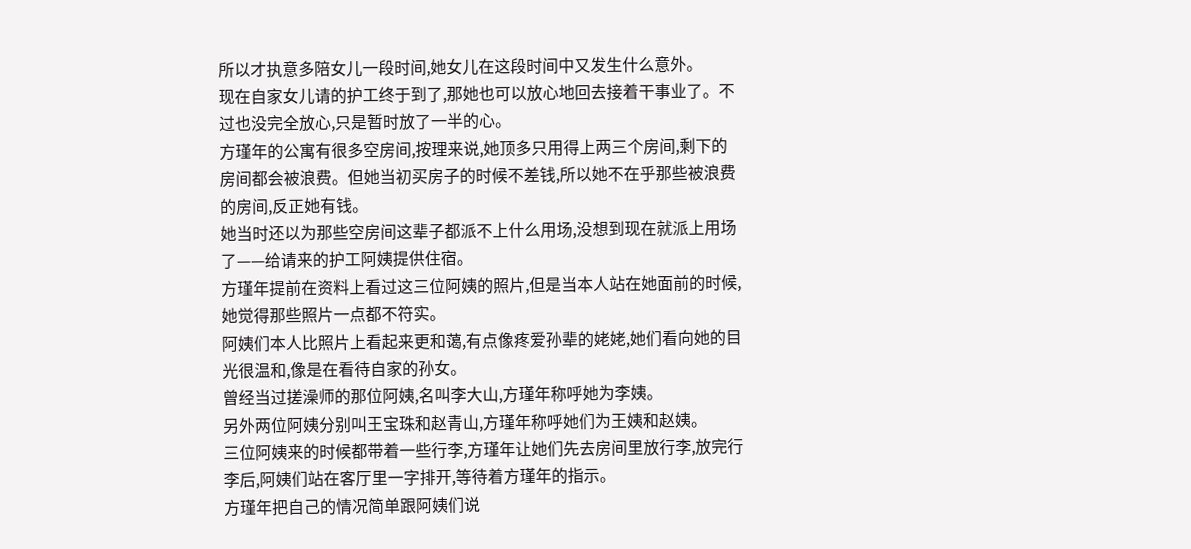所以才执意多陪女儿一段时间,她女儿在这段时间中又发生什么意外。
现在自家女儿请的护工终于到了,那她也可以放心地回去接着干事业了。不过也没完全放心,只是暂时放了一半的心。
方瑾年的公寓有很多空房间,按理来说,她顶多只用得上两三个房间,剩下的房间都会被浪费。但她当初买房子的时候不差钱,所以她不在乎那些被浪费的房间,反正她有钱。
她当时还以为那些空房间这辈子都派不上什么用场,没想到现在就派上用场了——给请来的护工阿姨提供住宿。
方瑾年提前在资料上看过这三位阿姨的照片,但是当本人站在她面前的时候,她觉得那些照片一点都不符实。
阿姨们本人比照片上看起来更和蔼,有点像疼爱孙辈的姥姥,她们看向她的目光很温和,像是在看待自家的孙女。
曾经当过搓澡师的那位阿姨,名叫李大山,方瑾年称呼她为李姨。
另外两位阿姨分别叫王宝珠和赵青山,方瑾年称呼她们为王姨和赵姨。
三位阿姨来的时候都带着一些行李,方瑾年让她们先去房间里放行李,放完行李后,阿姨们站在客厅里一字排开,等待着方瑾年的指示。
方瑾年把自己的情况简单跟阿姨们说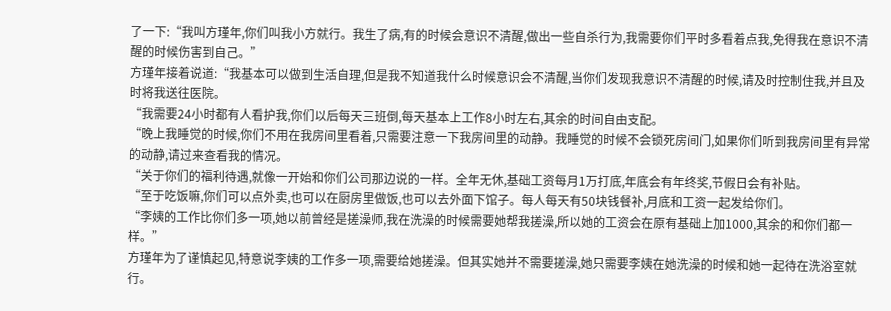了一下:“我叫方瑾年,你们叫我小方就行。我生了病,有的时候会意识不清醒,做出一些自杀行为,我需要你们平时多看着点我,免得我在意识不清醒的时候伤害到自己。”
方瑾年接着说道:“我基本可以做到生活自理,但是我不知道我什么时候意识会不清醒,当你们发现我意识不清醒的时候,请及时控制住我,并且及时将我送往医院。
“我需要24小时都有人看护我,你们以后每天三班倒,每天基本上工作8小时左右,其余的时间自由支配。
“晚上我睡觉的时候,你们不用在我房间里看着,只需要注意一下我房间里的动静。我睡觉的时候不会锁死房间门,如果你们听到我房间里有异常的动静,请过来查看我的情况。
“关于你们的福利待遇,就像一开始和你们公司那边说的一样。全年无休,基础工资每月1万打底,年底会有年终奖,节假日会有补贴。
“至于吃饭嘛,你们可以点外卖,也可以在厨房里做饭,也可以去外面下馆子。每人每天有50块钱餐补,月底和工资一起发给你们。
“李姨的工作比你们多一项,她以前曾经是搓澡师,我在洗澡的时候需要她帮我搓澡,所以她的工资会在原有基础上加1000,其余的和你们都一样。”
方瑾年为了谨慎起见,特意说李姨的工作多一项,需要给她搓澡。但其实她并不需要搓澡,她只需要李姨在她洗澡的时候和她一起待在洗浴室就行。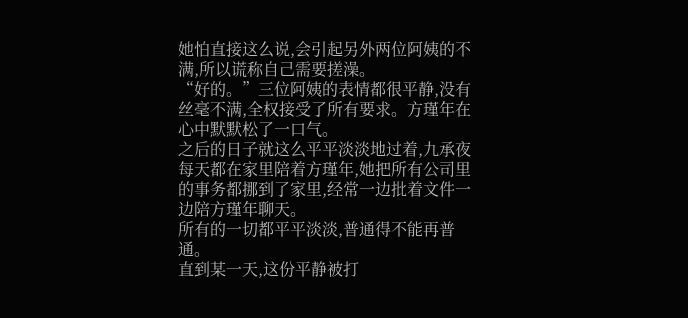她怕直接这么说,会引起另外两位阿姨的不满,所以谎称自己需要搓澡。
“好的。”三位阿姨的表情都很平静,没有丝毫不满,全权接受了所有要求。方瑾年在心中默默松了一口气。
之后的日子就这么平平淡淡地过着,九承夜每天都在家里陪着方瑾年,她把所有公司里的事务都挪到了家里,经常一边批着文件一边陪方瑾年聊天。
所有的一切都平平淡淡,普通得不能再普通。
直到某一天,这份平静被打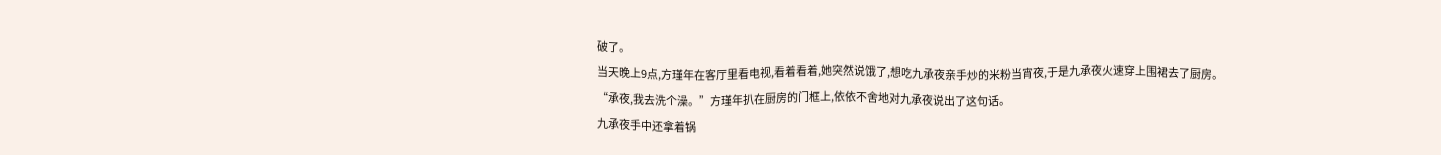破了。
当天晚上9点,方瑾年在客厅里看电视,看着看着,她突然说饿了,想吃九承夜亲手炒的米粉当宵夜,于是九承夜火速穿上围裙去了厨房。
“承夜,我去洗个澡。”方瑾年扒在厨房的门框上,依依不舍地对九承夜说出了这句话。
九承夜手中还拿着锅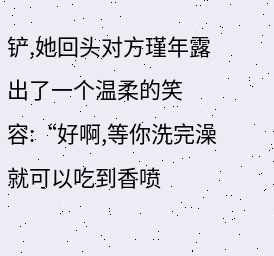铲,她回头对方瑾年露出了一个温柔的笑容:“好啊,等你洗完澡就可以吃到香喷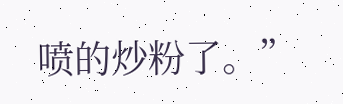喷的炒粉了。”